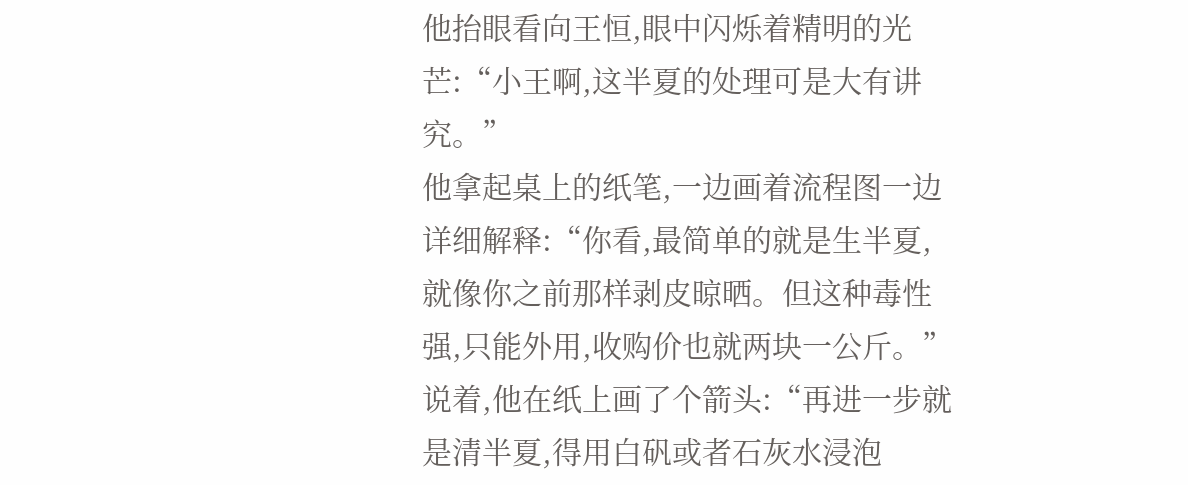他抬眼看向王恒,眼中闪烁着精明的光芒:“小王啊,这半夏的处理可是大有讲究。”
他拿起桌上的纸笔,一边画着流程图一边详细解释:“你看,最简单的就是生半夏,就像你之前那样剥皮晾晒。但这种毒性强,只能外用,收购价也就两块一公斤。”
说着,他在纸上画了个箭头:“再进一步就是清半夏,得用白矾或者石灰水浸泡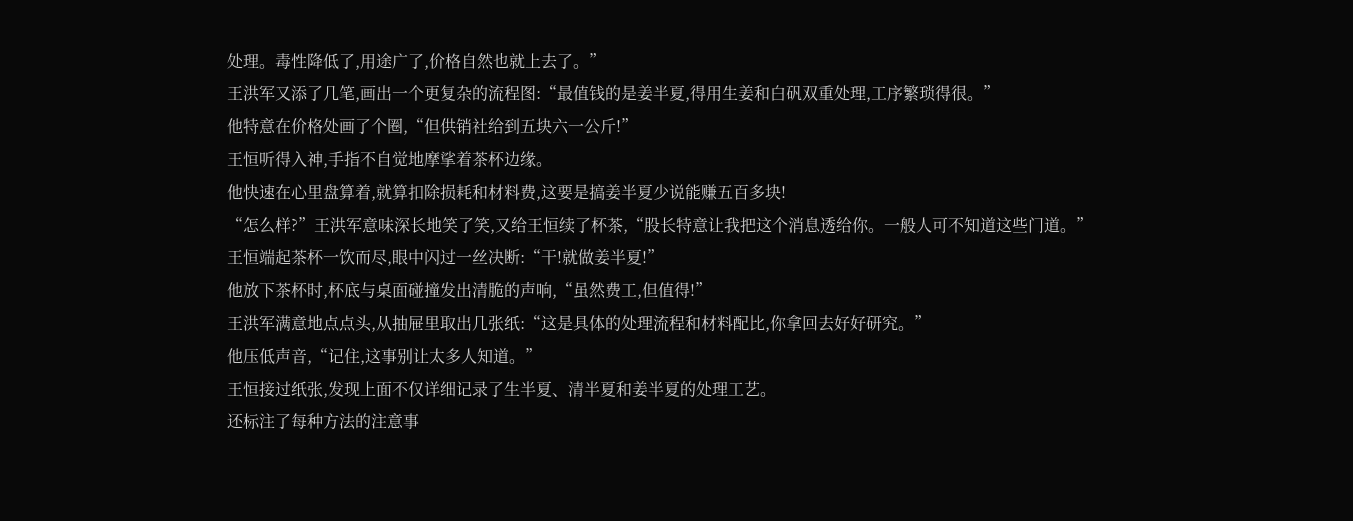处理。毒性降低了,用途广了,价格自然也就上去了。”
王洪军又添了几笔,画出一个更复杂的流程图:“最值钱的是姜半夏,得用生姜和白矾双重处理,工序繁琐得很。”
他特意在价格处画了个圈,“但供销社给到五块六一公斤!”
王恒听得入神,手指不自觉地摩挲着茶杯边缘。
他快速在心里盘算着,就算扣除损耗和材料费,这要是搞姜半夏少说能赚五百多块!
“怎么样?”王洪军意味深长地笑了笑,又给王恒续了杯茶,“股长特意让我把这个消息透给你。一般人可不知道这些门道。”
王恒端起茶杯一饮而尽,眼中闪过一丝决断:“干!就做姜半夏!”
他放下茶杯时,杯底与桌面碰撞发出清脆的声响,“虽然费工,但值得!”
王洪军满意地点点头,从抽屉里取出几张纸:“这是具体的处理流程和材料配比,你拿回去好好研究。”
他压低声音,“记住,这事别让太多人知道。”
王恒接过纸张,发现上面不仅详细记录了生半夏、清半夏和姜半夏的处理工艺。
还标注了每种方法的注意事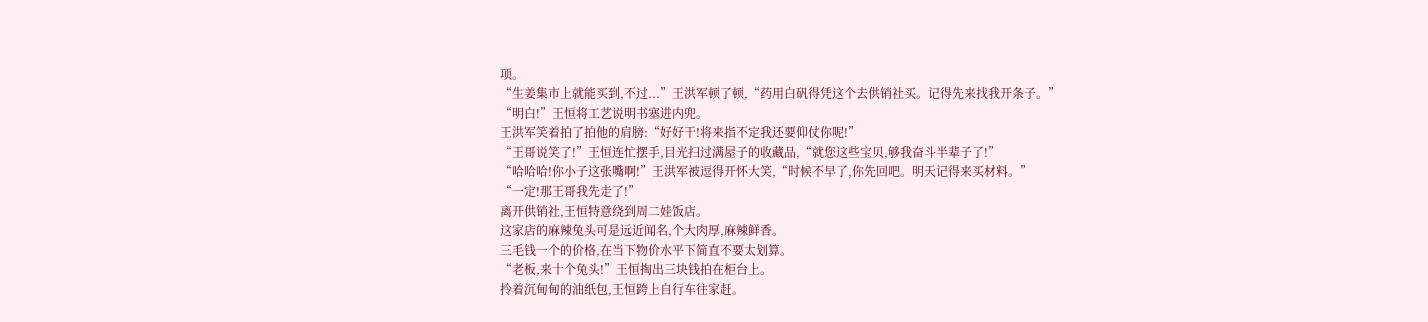项。
“生姜集市上就能买到,不过...”王洪军顿了顿,“药用白矾得凭这个去供销社买。记得先来找我开条子。”
“明白!”王恒将工艺说明书塞进内兜。
王洪军笑着拍了拍他的肩膀:“好好干!将来指不定我还要仰仗你呢!”
“王哥说笑了!”王恒连忙摆手,目光扫过满屋子的收藏品,“就您这些宝贝,够我奋斗半辈子了!”
“哈哈哈!你小子这张嘴啊!”王洪军被逗得开怀大笑,“时候不早了,你先回吧。明天记得来买材料。”
“一定!那王哥我先走了!”
离开供销社,王恒特意绕到周二娃饭店。
这家店的麻辣兔头可是远近闻名,个大肉厚,麻辣鲜香。
三毛钱一个的价格,在当下物价水平下简直不要太划算。
“老板,来十个兔头!”王恒掏出三块钱拍在柜台上。
拎着沉甸甸的油纸包,王恒跨上自行车往家赶。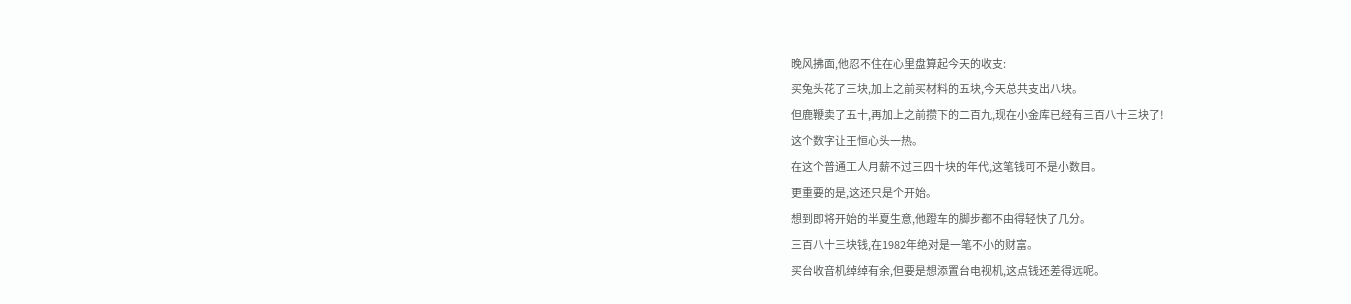晚风拂面,他忍不住在心里盘算起今天的收支:
买兔头花了三块,加上之前买材料的五块,今天总共支出八块。
但鹿鞭卖了五十,再加上之前攒下的二百九,现在小金库已经有三百八十三块了!
这个数字让王恒心头一热。
在这个普通工人月薪不过三四十块的年代,这笔钱可不是小数目。
更重要的是,这还只是个开始。
想到即将开始的半夏生意,他蹬车的脚步都不由得轻快了几分。
三百八十三块钱,在1982年绝对是一笔不小的财富。
买台收音机绰绰有余,但要是想添置台电视机,这点钱还差得远呢。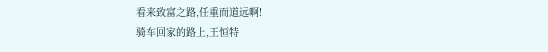看来致富之路,任重而道远啊!
骑车回家的路上,王恒特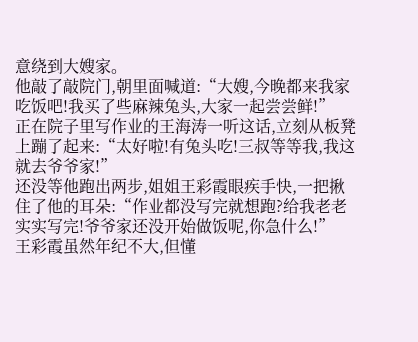意绕到大嫂家。
他敲了敲院门,朝里面喊道:“大嫂,今晚都来我家吃饭吧!我买了些麻辣兔头,大家一起尝尝鲜!”
正在院子里写作业的王海涛一听这话,立刻从板凳上蹦了起来:“太好啦!有兔头吃!三叔等等我,我这就去爷爷家!”
还没等他跑出两步,姐姐王彩霞眼疾手快,一把揪住了他的耳朵:“作业都没写完就想跑?给我老老实实写完!爷爷家还没开始做饭呢,你急什么!”
王彩霞虽然年纪不大,但懂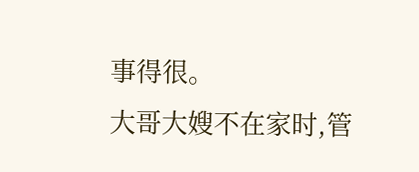事得很。
大哥大嫂不在家时,管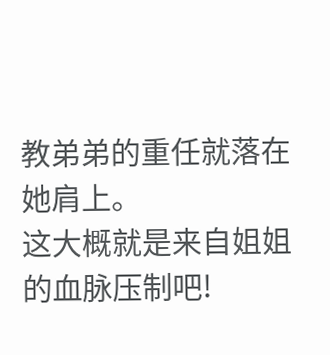教弟弟的重任就落在她肩上。
这大概就是来自姐姐的血脉压制吧!